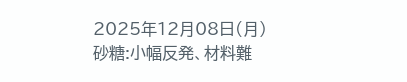2025年12月08日(月)
砂糖:小幅反発、材料難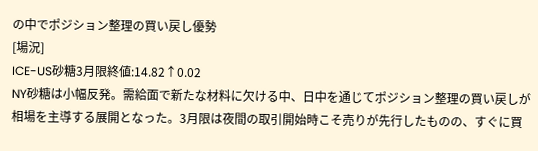の中でポジション整理の買い戻し優勢
[場況]
ICE-US砂糖3月限終値:14.82↑0.02
NY砂糖は小幅反発。需給面で新たな材料に欠ける中、日中を通じてポジション整理の買い戻しが相場を主導する展開となった。3月限は夜間の取引開始時こそ売りが先行したものの、すぐに買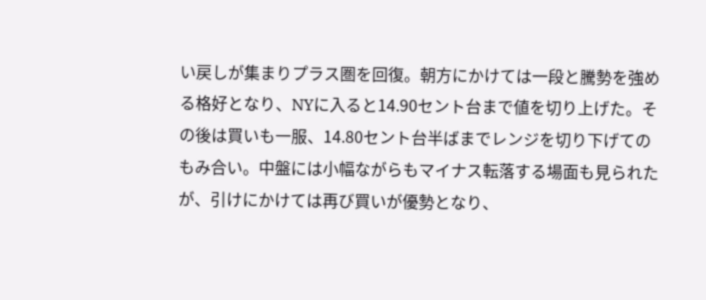い戻しが集まりプラス圏を回復。朝方にかけては一段と騰勢を強める格好となり、NYに入ると14.90セント台まで値を切り上げた。その後は買いも一服、14.80セント台半ばまでレンジを切り下げてのもみ合い。中盤には小幅ながらもマイナス転落する場面も見られたが、引けにかけては再び買いが優勢となり、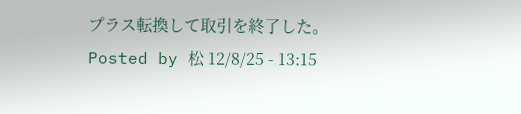プラス転換して取引を終了した。
Posted by 松 12/8/25 - 13:15